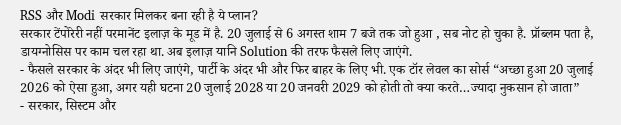RSS और Modi सरकार मिलकर बना रही है ये प्लान?
सरकार टेंपोरेरी नहीं परमानेंट इलाज़ के मूड में है. 20 जुलाई से 6 अगस्त शाम 7 बजे तक जो हुआ , सब नोट हो चुका है. प्रॉब्लम पता है, डायग्नोसिस पर काम चल रहा था. अब इलाज़ यानि Solution की तरफ फैसले लिए जाएंगे.
- फैसले सरकार के अंदर भी लिए जाएंगे, पार्टी के अंदर भी और फिर बाहर के लिए भी. एक टॉर लेवल का सोर्स “अच्छा हुआ 20 जुलाई 2026 को ऐसा हुआ, अगर यही घटना 20 जुलाई 2028 या 20 जनवरी 2029 को होती तो क्या करते…ज्यादा नुकसान हो जाता”
- सरकार, सिस्टम और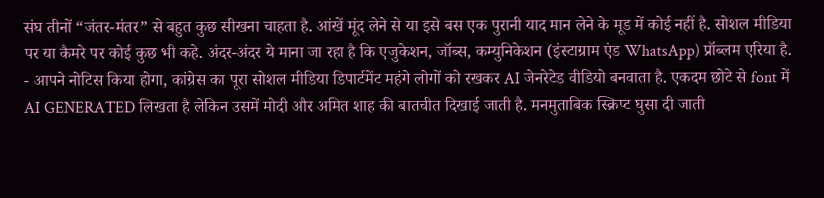संघ तीनों “जंतर-मंतर” से बहुत कुछ सीखना चाहता है. आंखें मूंद लेने से या इसे बस एक पुरानी याद मान लेने के मूड में कोई नहीं है. सोशल मीडिया पर या कैमरे पर कोई कुछ भी कहे. अंदर-अंदर ये माना जा रहा है कि एजुकेशन, जॉब्स, कम्युनिकेशन (इंस्टाग्राम एंड WhatsApp) प्रॉब्लम एरिया है.
- आपने नोटिस किया होगा, कांग्रेस का पूरा सोशल मीडिया डिपार्टमेंट महंगे लोगों को रखकर AI जेनरेटेड वीडियो बनवाता है. एकदम छोटे से font में AI GENERATED लिखता है लेकिन उसमें मोदी और अमित शाह की बातचीत दिखाई जाती है. मनमुताबिक स्क्रिप्ट घुसा दी जाती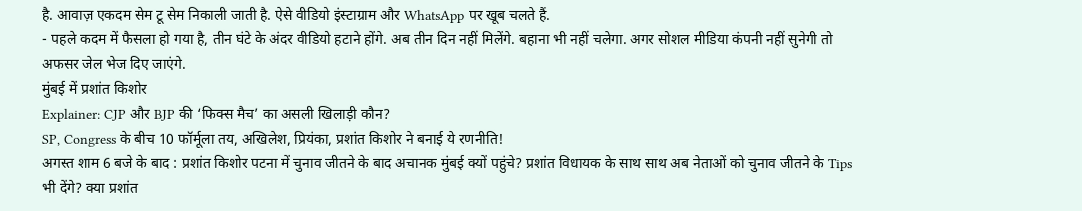है. आवाज़ एकदम सेम टू सेम निकाली जाती है. ऐसे वीडियो इंस्टाग्राम और WhatsApp पर खूब चलते हैं.
- पहले कदम में फैसला हो गया है, तीन घंटे के अंदर वीडियो हटाने होंगे. अब तीन दिन नहीं मिलेंगे. बहाना भी नहीं चलेगा. अगर सोशल मीडिया कंपनी नहीं सुनेगी तो अफसर जेल भेज दिए जाएंगे.
मुंबई में प्रशांत किशोर
Explainer: CJP और BJP की ‘फिक्स मैच’ का असली खिलाड़ी कौन?
SP, Congress के बीच 10 फॉर्मूला तय, अखिलेश, प्रियंका, प्रशांत किशोर ने बनाई ये रणनीति!
अगस्त शाम 6 बजे के बाद : प्रशांत किशोर पटना में चुनाव जीतने के बाद अचानक मुंबई क्यों पहुंचे? प्रशांत विधायक के साथ साथ अब नेताओं को चुनाव जीतने के Tips भी देंगे? क्या प्रशांत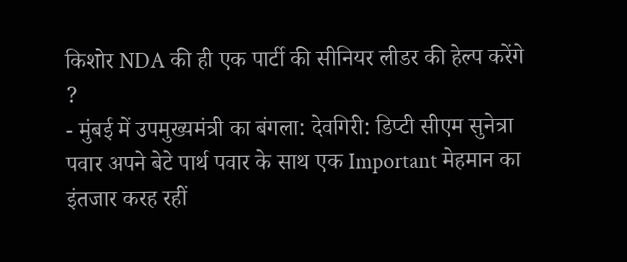किशोर NDA की ही एक पार्टी की सीनियर लीडर की हेल्प करेंगे ?
- मुंबई में उपमुख्यमंत्री का बंगला: देवगिरी: डिप्टी सीएम सुनेत्रा पवार अपने बेटे पार्थ पवार के साथ एक Important मेहमान का इंतजार करह रहीं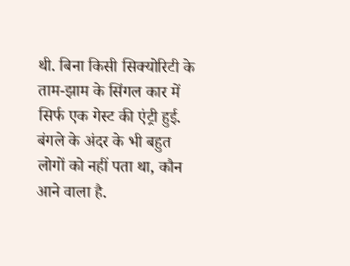थी. बिना किसी सिक्योरिटी के ताम-झाम के सिंगल कार में सिर्फ एक गेस्ट की एंट्री हुई. बंगले के अंदर के भी बहुत लोगों को नहीं पता था, कौन आने वाला है.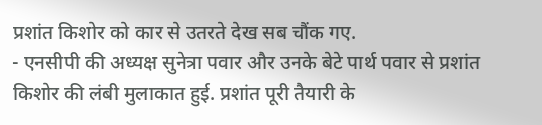प्रशांत किशोर को कार से उतरते देख सब चौंक गए.
- एनसीपी की अध्यक्ष सुनेत्रा पवार और उनके बेटे पार्थ पवार से प्रशांत किशोर की लंबी मुलाकात हुई. प्रशांत पूरी तैयारी के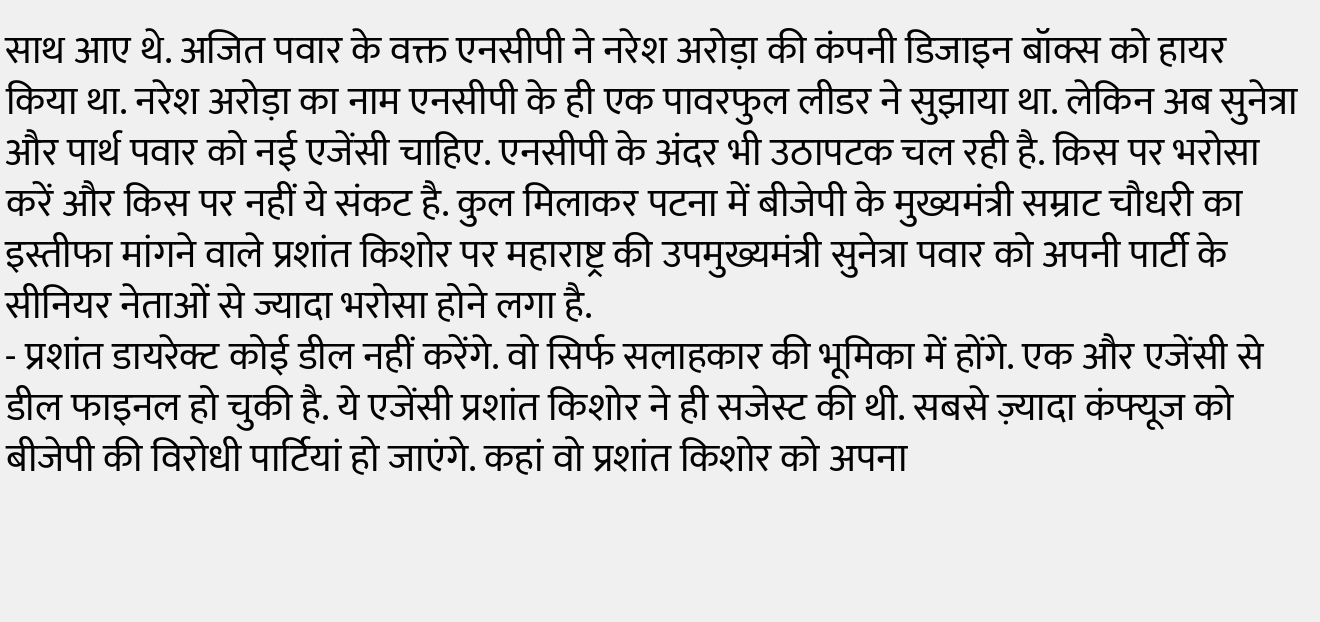साथ आए थे. अजित पवार के वक्त एनसीपी ने नरेश अरोड़ा की कंपनी डिजाइन बॉक्स को हायर किया था. नरेश अरोड़ा का नाम एनसीपी के ही एक पावरफुल लीडर ने सुझाया था. लेकिन अब सुनेत्रा और पार्थ पवार को नई एजेंसी चाहिए. एनसीपी के अंदर भी उठापटक चल रही है. किस पर भरोसा करें और किस पर नहीं ये संकट है. कुल मिलाकर पटना में बीजेपी के मुख्यमंत्री सम्राट चौधरी का इस्तीफा मांगने वाले प्रशांत किशोर पर महाराष्ट्र की उपमुख्यमंत्री सुनेत्रा पवार को अपनी पार्टी के सीनियर नेताओं से ज्यादा भरोसा होने लगा है.
- प्रशांत डायरेक्ट कोई डील नहीं करेंगे. वो सिर्फ सलाहकार की भूमिका में होंगे. एक और एजेंसी से डील फाइनल हो चुकी है. ये एजेंसी प्रशांत किशोर ने ही सजेस्ट की थी. सबसे ज़्यादा कंफ्यूज को बीजेपी की विरोधी पार्टियां हो जाएंगे. कहां वो प्रशांत किशोर को अपना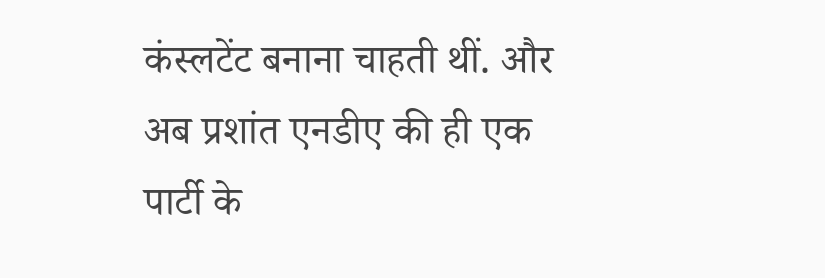कंस्लटेंट बनाना चाहती थीं. और अब प्रशांत एनडीए की ही एक पार्टी के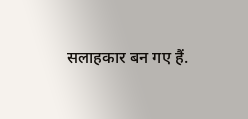सलाहकार बन गए हैं.